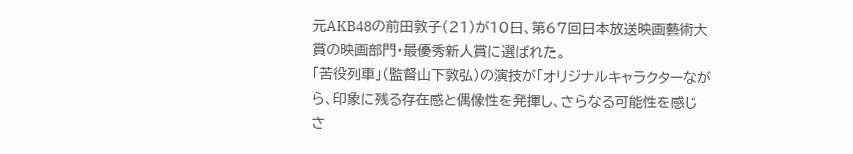元AKB48の前田敦子(21)が10日、第67回日本放送映画藝術大賞の映画部門・最優秀新人賞に選ばれた。
「苦役列車」(監督山下敦弘)の演技が「オリジナルキャラクターながら、印象に残る存在感と偶像性を発揮し、さらなる可能性を感じさ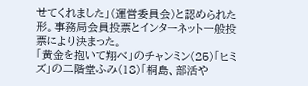せてくれました」(運営委員会)と認められた形。事務局会員投票とインターネット一般投票により決まった。
「黄金を抱いて翔べ」のチャンミン(25)「ヒミズ」の二階堂ふみ(18)「桐島、部活や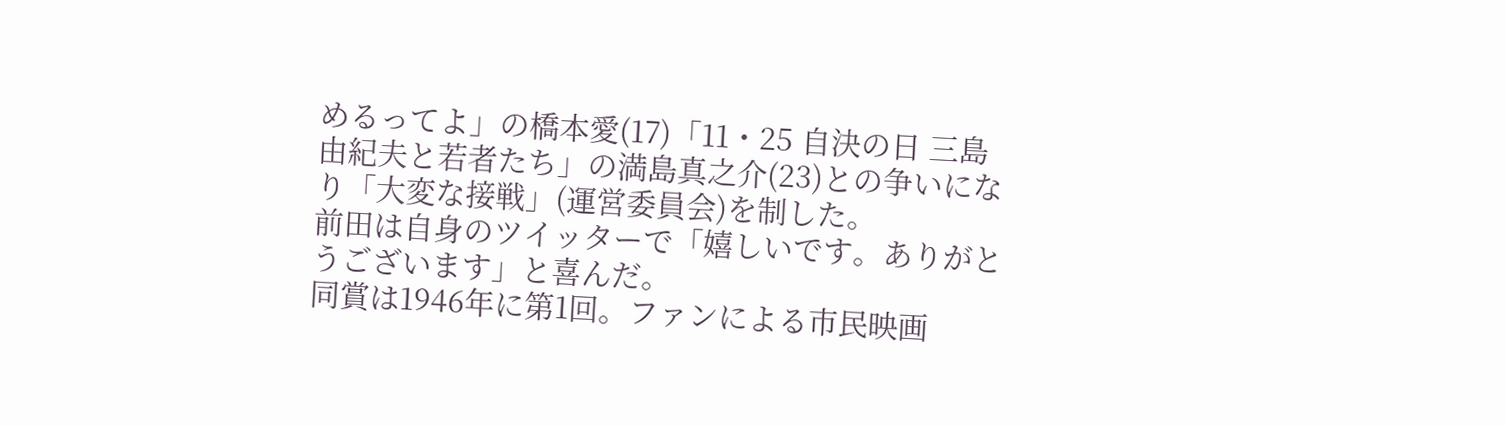めるってよ」の橋本愛(17)「11・25 自決の日 三島由紀夫と若者たち」の満島真之介(23)との争いになり「大変な接戦」(運営委員会)を制した。
前田は自身のツイッターで「嬉しいです。ありがとうございます」と喜んだ。
同賞は1946年に第1回。ファンによる市民映画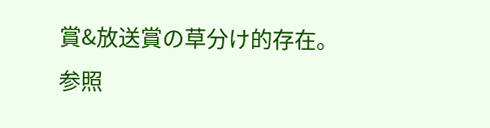賞&放送賞の草分け的存在。
参照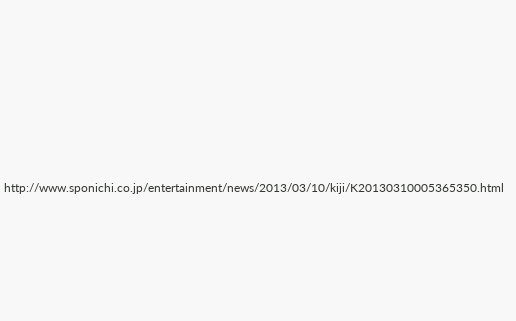http://www.sponichi.co.jp/entertainment/news/2013/03/10/kiji/K20130310005365350.html